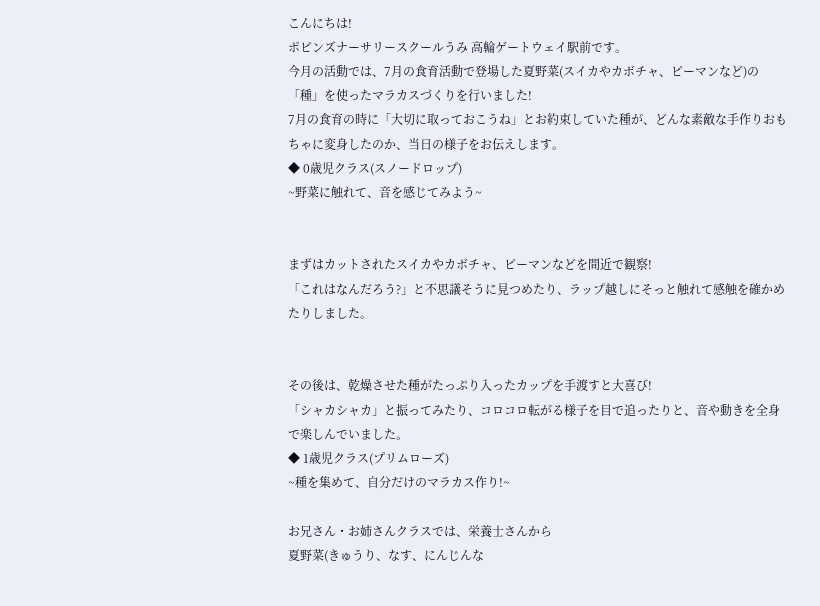こんにちは!
ポピンズナーサリースクールうみ 高輪ゲートウェイ駅前です。
今月の活動では、7月の食育活動で登場した夏野菜(スイカやカボチャ、ピーマンなど)の「種」を使ったマラカスづくりを行いました!
7月の食育の時に「大切に取っておこうね」とお約束していた種が、どんな素敵な手作りおもちゃに変身したのか、当日の様子をお伝えします。
◆ 0歳児クラス(スノードロップ)
~野菜に触れて、音を感じてみよう~


まずはカットされたスイカやカボチャ、ピーマンなどを間近で観察!
「これはなんだろう?」と不思議そうに見つめたり、ラップ越しにそっと触れて感触を確かめたりしました。


その後は、乾燥させた種がたっぷり入ったカップを手渡すと大喜び!
「シャカシャカ」と振ってみたり、コロコロ転がる様子を目で追ったりと、音や動きを全身で楽しんでいました。
◆ 1歳児クラス(プリムローズ)
~種を集めて、自分だけのマラカス作り!~

お兄さん・お姉さんクラスでは、栄養士さんから
夏野菜(きゅうり、なす、にんじんな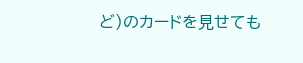ど)のカードを見せても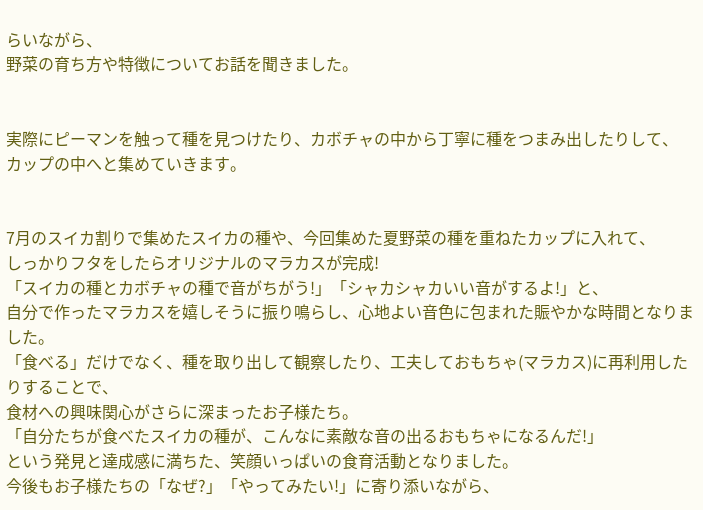らいながら、
野菜の育ち方や特徴についてお話を聞きました。


実際にピーマンを触って種を見つけたり、カボチャの中から丁寧に種をつまみ出したりして、
カップの中へと集めていきます。


7月のスイカ割りで集めたスイカの種や、今回集めた夏野菜の種を重ねたカップに入れて、
しっかりフタをしたらオリジナルのマラカスが完成!
「スイカの種とカボチャの種で音がちがう!」「シャカシャカいい音がするよ!」と、
自分で作ったマラカスを嬉しそうに振り鳴らし、心地よい音色に包まれた賑やかな時間となりました。
「食べる」だけでなく、種を取り出して観察したり、工夫しておもちゃ(マラカス)に再利用したりすることで、
食材への興味関心がさらに深まったお子様たち。
「自分たちが食べたスイカの種が、こんなに素敵な音の出るおもちゃになるんだ!」
という発見と達成感に満ちた、笑顔いっぱいの食育活動となりました。
今後もお子様たちの「なぜ?」「やってみたい!」に寄り添いながら、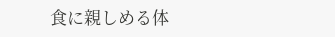食に親しめる体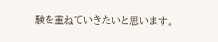験を重ねていきたいと思います。